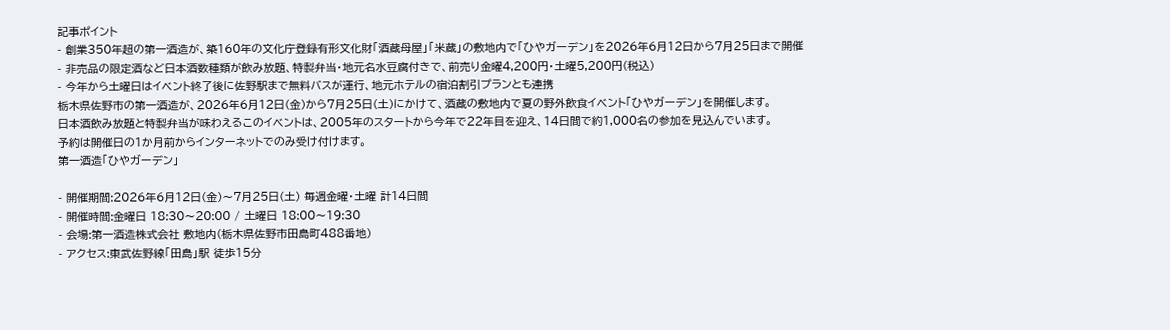記事ポイント
- 創業350年超の第一酒造が、築160年の文化庁登録有形文化財「酒蔵母屋」「米蔵」の敷地内で「ひやガーデン」を2026年6月12日から7月25日まで開催
- 非売品の限定酒など日本酒数種類が飲み放題、特製弁当・地元名水豆腐付きで、前売り金曜4,200円・土曜5,200円(税込)
- 今年から土曜日はイベント終了後に佐野駅まで無料バスが運行、地元ホテルの宿泊割引プランとも連携
栃木県佐野市の第一酒造が、2026年6月12日(金)から7月25日(土)にかけて、酒蔵の敷地内で夏の野外飲食イベント「ひやガーデン」を開催します。
日本酒飲み放題と特製弁当が味わえるこのイベントは、2005年のスタートから今年で22年目を迎え、14日間で約1,000名の参加を見込んでいます。
予約は開催日の1か月前からインターネットでのみ受け付けます。
第一酒造「ひやガーデン」

- 開催期間:2026年6月12日(金)〜7月25日(土) 毎週金曜・土曜 計14日間
- 開催時間:金曜日 18:30〜20:00 / 土曜日 18:00〜19:30
- 会場:第一酒造株式会社 敷地内(栃木県佐野市田島町488番地)
- アクセス:東武佐野線「田島」駅 徒歩15分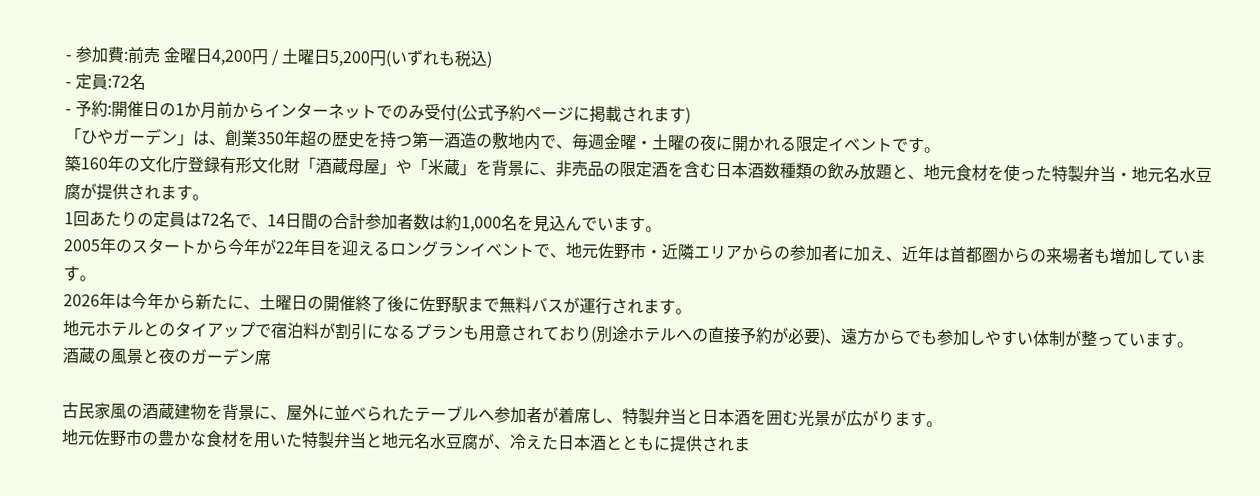- 参加費:前売 金曜日4,200円 / 土曜日5,200円(いずれも税込)
- 定員:72名
- 予約:開催日の1か月前からインターネットでのみ受付(公式予約ページに掲載されます)
「ひやガーデン」は、創業350年超の歴史を持つ第一酒造の敷地内で、毎週金曜・土曜の夜に開かれる限定イベントです。
築160年の文化庁登録有形文化財「酒蔵母屋」や「米蔵」を背景に、非売品の限定酒を含む日本酒数種類の飲み放題と、地元食材を使った特製弁当・地元名水豆腐が提供されます。
1回あたりの定員は72名で、14日間の合計参加者数は約1,000名を見込んでいます。
2005年のスタートから今年が22年目を迎えるロングランイベントで、地元佐野市・近隣エリアからの参加者に加え、近年は首都圏からの来場者も増加しています。
2026年は今年から新たに、土曜日の開催終了後に佐野駅まで無料バスが運行されます。
地元ホテルとのタイアップで宿泊料が割引になるプランも用意されており(別途ホテルへの直接予約が必要)、遠方からでも参加しやすい体制が整っています。
酒蔵の風景と夜のガーデン席

古民家風の酒蔵建物を背景に、屋外に並べられたテーブルへ参加者が着席し、特製弁当と日本酒を囲む光景が広がります。
地元佐野市の豊かな食材を用いた特製弁当と地元名水豆腐が、冷えた日本酒とともに提供されま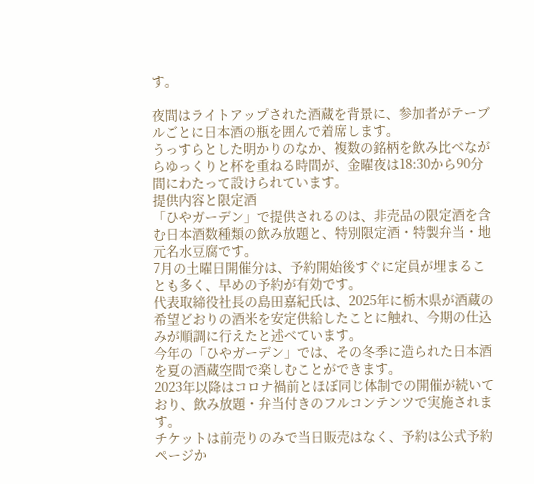す。

夜間はライトアップされた酒蔵を背景に、参加者がテーブルごとに日本酒の瓶を囲んで着席します。
うっすらとした明かりのなか、複数の銘柄を飲み比べながらゆっくりと杯を重ねる時間が、金曜夜は18:30から90分間にわたって設けられています。
提供内容と限定酒
「ひやガーデン」で提供されるのは、非売品の限定酒を含む日本酒数種類の飲み放題と、特別限定酒・特製弁当・地元名水豆腐です。
7月の土曜日開催分は、予約開始後すぐに定員が埋まることも多く、早めの予約が有効です。
代表取締役社長の島田嘉紀氏は、2025年に栃木県が酒蔵の希望どおりの酒米を安定供給したことに触れ、今期の仕込みが順調に行えたと述べています。
今年の「ひやガーデン」では、その冬季に造られた日本酒を夏の酒蔵空間で楽しむことができます。
2023年以降はコロナ禍前とほぼ同じ体制での開催が続いており、飲み放題・弁当付きのフルコンテンツで実施されます。
チケットは前売りのみで当日販売はなく、予約は公式予約ページか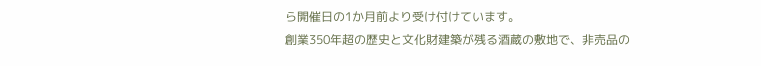ら開催日の1か月前より受け付けています。
創業350年超の歴史と文化財建築が残る酒蔵の敷地で、非売品の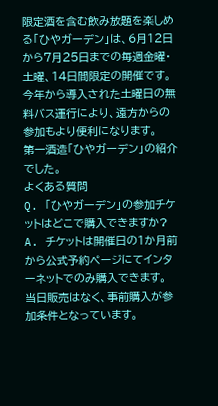限定酒を含む飲み放題を楽しめる「ひやガーデン」は、6月12日から7月25日までの毎週金曜・土曜、14日間限定の開催です。
今年から導入された土曜日の無料バス運行により、遠方からの参加もより便利になります。
第一酒造「ひやガーデン」の紹介でした。
よくある質問
Q. 「ひやガーデン」の参加チケットはどこで購入できますか?
A. チケットは開催日の1か月前から公式予約ページにてインターネットでのみ購入できます。
当日販売はなく、事前購入が参加条件となっています。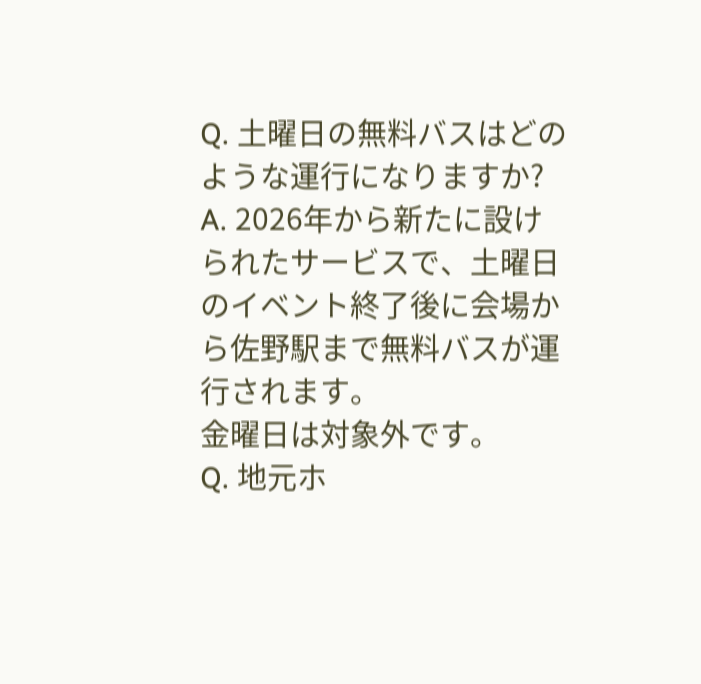Q. 土曜日の無料バスはどのような運行になりますか?
A. 2026年から新たに設けられたサービスで、土曜日のイベント終了後に会場から佐野駅まで無料バスが運行されます。
金曜日は対象外です。
Q. 地元ホ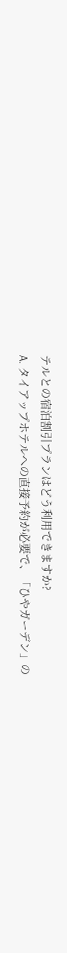テルとの宿泊割引プランはどう利用できますか?
A. タイアップホテルへの直接予約が必要で、「ひやガーデン」の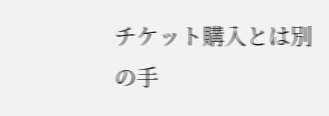チケット購入とは別の手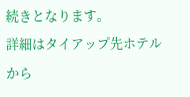続きとなります。
詳細はタイアップ先ホテルから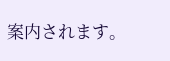案内されます。